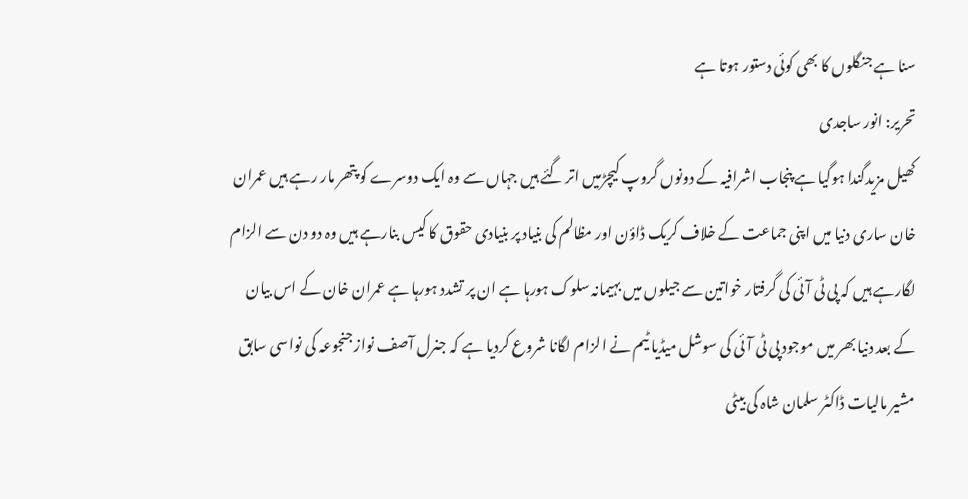سنا ہے جنگلوں کا بھی کوئی دستور ہوتا ہے
تحریر: انور ساجدی
کھیل مزیدگندا ہوگیا ہے پنجاب اشرافیہ کے دونوں گروپ کیچڑمیں اتر گئے ہیں جہاں سے وہ ایک دوسرے کو پتھر مار رہے ہیں عمران خان ساری دنیا میں اپنی جماعت کے خلاف کریک ڈاؤن اور مظالم کی بنیاد پر بنیادی حقوق کا کیس بنارہے ہیں وہ دو دن سے الزام لگارہے ہیں کہ پی ٹی آئی کی گرفتار خواتین سے جیلوں میں بہیمانہ سلوک ہورہا ہے ان پر تشدد ہورہا ہے عمران خان کے اس بیان کے بعد دنیا بھر میں موجود پی ٹی آئی کی سوشل میڈیا ٹیم نے الزام لگانا شروع کردیا ہے کہ جنرل آصف نواز جنجوعہ کی نواسی سابق مشیر مالیات ڈاکٹر سلمان شاہ کی بیٹی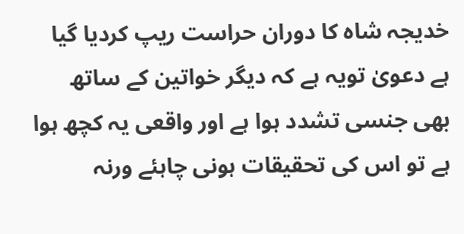خدیجہ شاہ کا دوران حراست ریپ کردیا گیا ہے دعویٰ تویہ ہے کہ دیگر خواتین کے ساتھ بھی جنسی تشدد ہوا ہے اور واقعی یہ کچھ ہوا ہے تو اس کی تحقیقات ہونی چاہئے ورنہ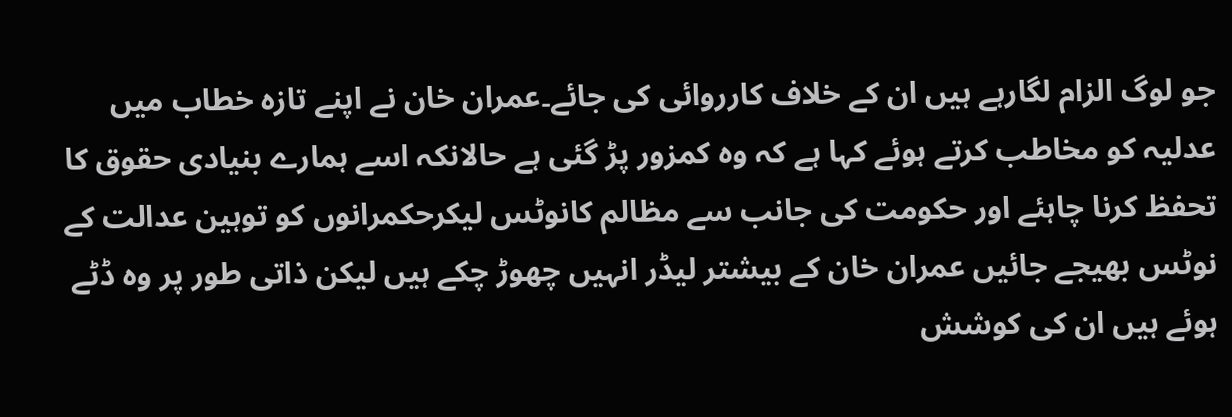جو لوگ الزام لگارہے ہیں ان کے خلاف کارروائی کی جائے۔عمران خان نے اپنے تازہ خطاب میں عدلیہ کو مخاطب کرتے ہوئے کہا ہے کہ وہ کمزور پڑ گئی ہے حالانکہ اسے ہمارے بنیادی حقوق کا تحفظ کرنا چاہئے اور حکومت کی جانب سے مظالم کانوٹس لیکرحکمرانوں کو توہین عدالت کے نوٹس بھیجے جائیں عمران خان کے بیشتر لیڈر انہیں چھوڑ چکے ہیں لیکن ذاتی طور پر وہ ڈٹے ہوئے ہیں ان کی کوشش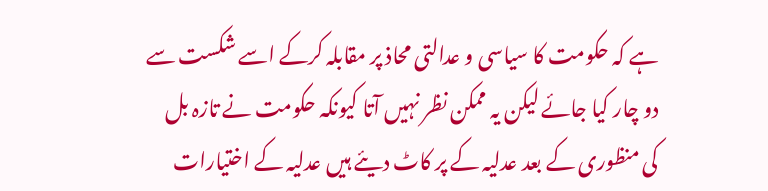ہے کہ حکومت کا سیاسی و عدالتی محاذ پر مقابلہ کرکے اسے شکست سے دو چار کیا جائے لیکن یہ ممکن نظر نہیں آتا کیونکہ حکومت نے تازہ بل کی منظوری کے بعد عدلیہ کے پر کاٹ دیئے ہیں عدلیہ کے اختیارات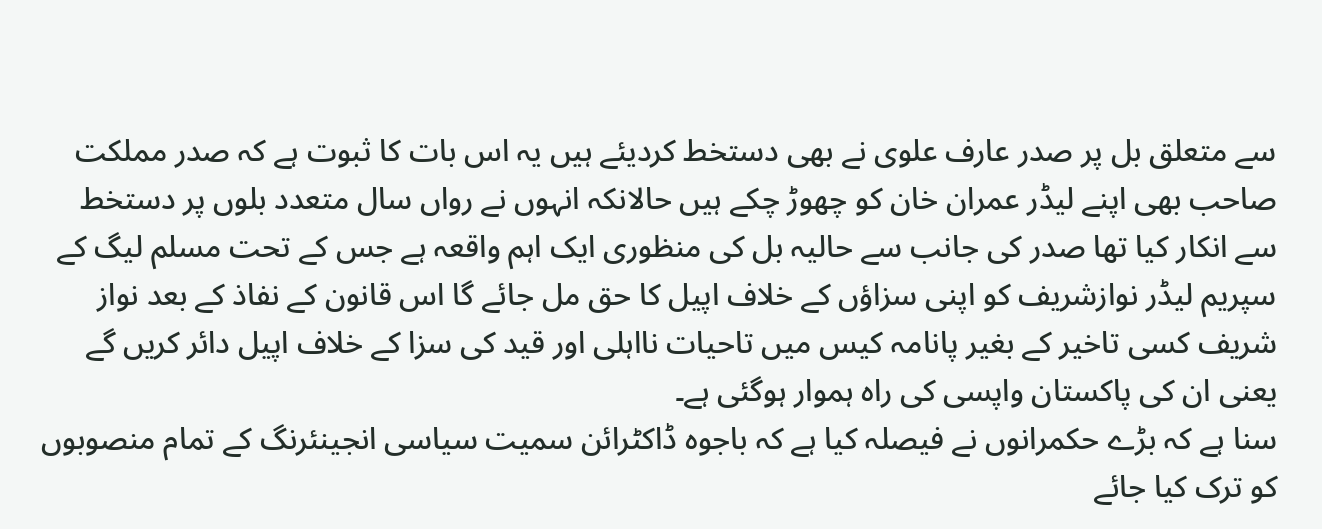سے متعلق بل پر صدر عارف علوی نے بھی دستخط کردیئے ہیں یہ اس بات کا ثبوت ہے کہ صدر مملکت صاحب بھی اپنے لیڈر عمران خان کو چھوڑ چکے ہیں حالانکہ انہوں نے رواں سال متعدد بلوں پر دستخط سے انکار کیا تھا صدر کی جانب سے حالیہ بل کی منظوری ایک اہم واقعہ ہے جس کے تحت مسلم لیگ کے سپریم لیڈر نوازشریف کو اپنی سزاؤں کے خلاف اپیل کا حق مل جائے گا اس قانون کے نفاذ کے بعد نواز شریف کسی تاخیر کے بغیر پانامہ کیس میں تاحیات نااہلی اور قید کی سزا کے خلاف اپیل دائر کریں گے یعنی ان کی پاکستان واپسی کی راہ ہموار ہوگئی ہے۔
سنا ہے کہ بڑے حکمرانوں نے فیصلہ کیا ہے کہ باجوہ ڈاکٹرائن سمیت سیاسی انجینئرنگ کے تمام منصوبوں کو ترک کیا جائے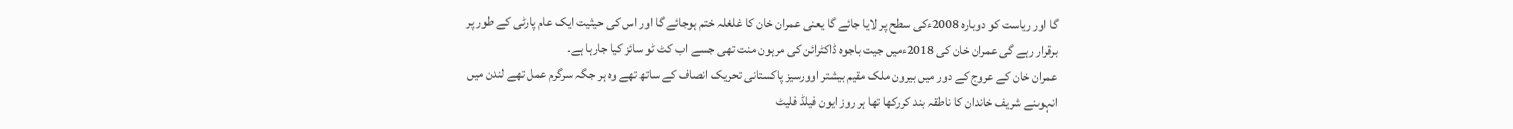گا اور ریاست کو دوبارہ 2008ءکی سطح پر لایا جائے گا یعنی عمران خان کا غلغلہ ختم ہوجائے گا اور اس کی حیثیت ایک عام پارٹی کے طور پر برقرار رہے گی عمران خان کی 2018ءمیں جیت باجوہ ڈاکٹرائن کی مرہون منت تھی جسے اب کٹ ٹو سائز کیا جارہا ہے۔
عمران خان کے عروج کے دور میں بیرون ملک مقیم بیشتر اوورسیز پاکستانی تحریک انصاف کے ساتھ تھے وہ ہر جگہ سرگرم عمل تھے لندن میں انہوںنے شریف خاندان کا ناطقہ بند کررکھا تھا ہر روز ایون فیلڈ فلیٹ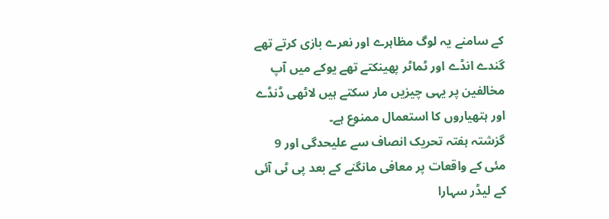کے سامنے یہ لوگ مظاہرے اور نعرے بازی کرتے تھے گندے انڈے اور ٹماٹر پھینکتے تھے یوکے میں آپ مخالفین پر یہی چیزیں مار سکتے ہیں لاٹھی ڈنڈے اور ہتھیاروں کا استعمال ممنوع ہے۔
گزشتہ ہفتہ تحریک انصاف سے علیحدگی اور 9 مئی کے واقعات پر معافی مانگنے کے بعد پی ٹی آئی کے لیڈر سہارا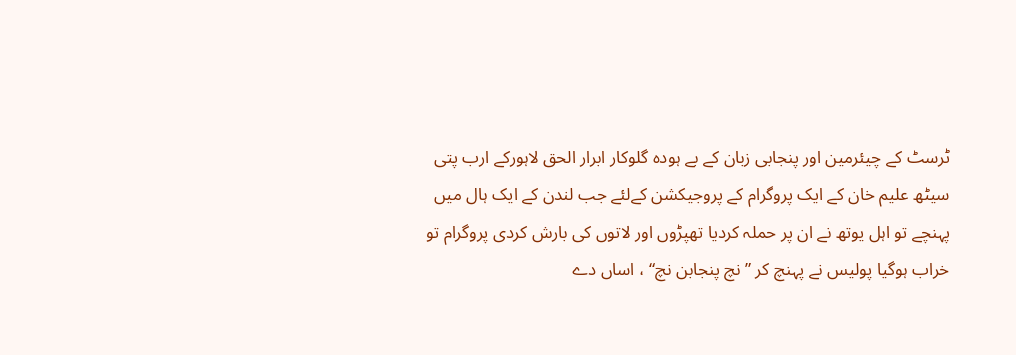ٹرسٹ کے چیئرمین اور پنجابی زبان کے بے ہودہ گلوکار ابرار الحق لاہورکے ارب پتی سیٹھ علیم خان کے ایک پروگرام کے پروجیکشن کےلئے جب لندن کے ایک ہال میں پہنچے تو اہل یوتھ نے ان پر حملہ کردیا تھپڑوں اور لاتوں کی بارش کردی پروگرام تو خراب ہوگیا پولیس نے پہنچ کر ”نچ پنجابن نچ“ ، اساں دے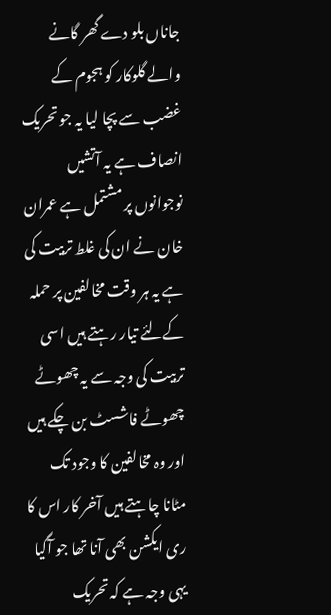جاناں بلو دے گھر گانے والے گلوکار کو ہجوم کے غضب سے پچا لیا یہ جو تحریک انصاف ہے یہ آتشیں نوجوانوں پر مشتمل ہے عمران خان نے ان کی غلط تربیت کی ہے یہ ہر وقت مخالفین پر حملہ کےلئے تیار رہتے ہیں اسی تربیت کی وجہ سے یہ چھوٹے چھوٹے فاشسٹ بن چکے ہیں اور وہ مخالفین کا وجود تک مٹانا چاہتے ہیں آخر کار اس کا ری ایکشن بھی آنا تھا جو آگیا یہی وجہ ہے کہ تحریک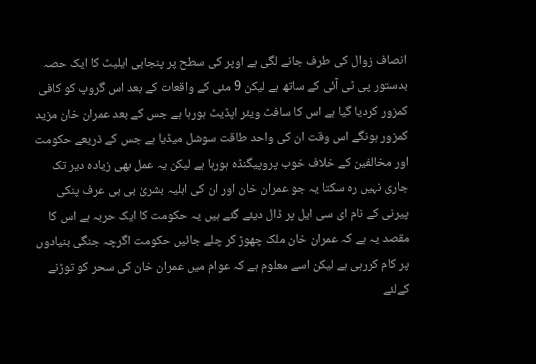انصاف زوال کی طرف جانے لگی ہے اوپر کی سطح پر پنجابی ایلیٹ کا ایک حصہ بدستور پی ٹی آئی کے ساتھ ہے لیکن 9 مئی کے واقعات کے بعد اس گروپ کو کافی کمزور کردیا گیا ہے اس کا سافٹ ویئر اپڈیٹ ہورہا ہے جس کے بعد عمران خان مزید کمزور ہونگے اس وقت ان کی واحد طاقت سوشل میڈیا ہے جس کے ذریعے حکومت اور مخالفین کے خلاف خوب پروپیگنڈہ ہورہا ہے لیکن یہ عمل بھی زیادہ دیر تک جاری نہیں رہ سکتا یہ جو عمران خان اور ان کی اہلیہ بشریٰ بی بی عرف پنکی پیرنی کے نام ای سی ایل پر ڈال دیئے گئے ہیں یہ حکومت کا ایک حربہ ہے اس کا مقصد یہ ہے کہ عمران خان ملک چھوڑ کر چلے جائیں حکومت اگرچہ جنگی بنیادوں پر کام کررہی ہے لیکن اسے معلوم ہے کہ عوام میں عمران خان کی سحر کو توڑنے کےلئے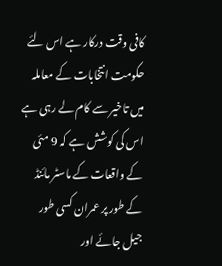کافی وقت درکار ہے اس لئے حکومت انتخابات کے معاملہ میں تاخیر سے کام لے رہی ہے اس کی کوشش ہے کہ 9 مئی کے واقعات کے ماسٹر مائنڈ کے طور پر عمران کسی طور جیل جائے اور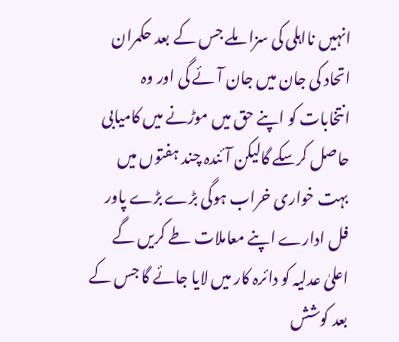انہیں نااہلی کی سزا ملے جس کے بعد حکمران اتحاد کی جان میں جان آئے گی اور وہ انتخابات کو اپنے حق میں موڑنے میں کامیابی حاصل کرسکے گالیکن آئندہ چند ہفتوں میں بہت خواری خراب ہوگی بڑے بڑے پاور فل ادارے اپنے معاملات طے کریں گے اعلیٰ عدلیہ کو دائرہ کار میں لایا جائے گا جس کے بعد کوشش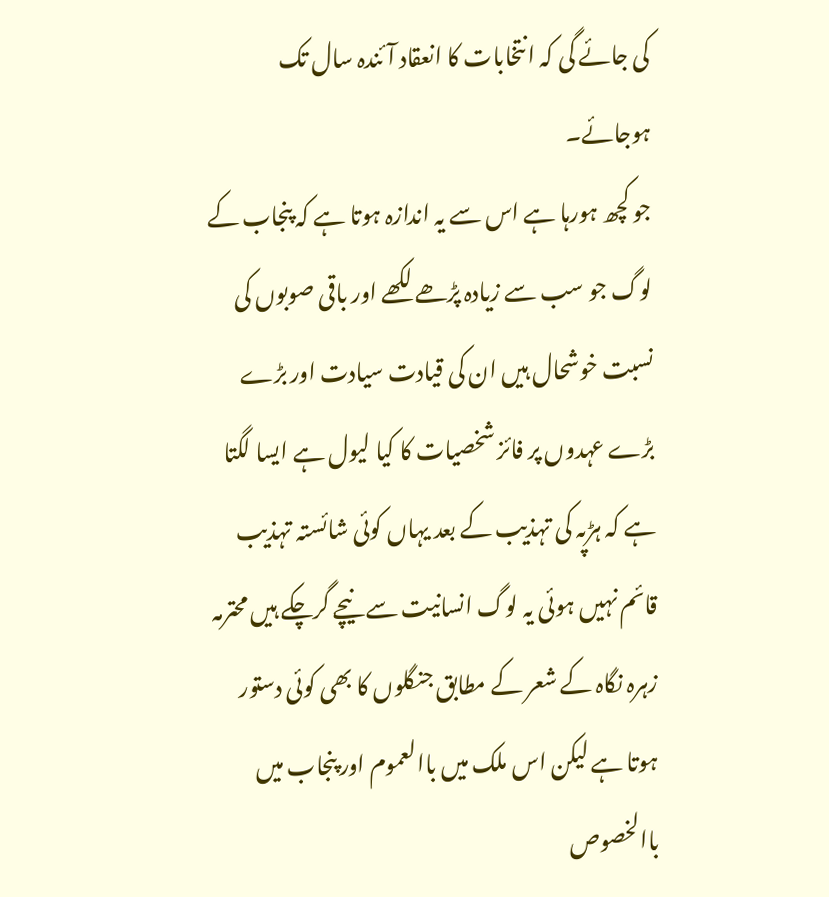کی جائے گی کہ انتخابات کا انعقاد آئندہ سال تک ہوجائے۔
جو کچھ ہورہا ہے اس سے یہ اندازہ ہوتا ہے کہ پنجاب کے لوگ جو سب سے زیادہ پڑھے لکھے اور باقی صوبوں کی نسبت خوشحال ہیں ان کی قیادت سیادت اور بڑے بڑے عہدوں پر فائز شخصیات کا کیا لیول ہے ایسا لگتا ہے کہ ہڑپہ کی تہذیب کے بعد یہاں کوئی شائستہ تہذیب قائم نہیں ہوئی یہ لوگ انسانیت سے نیچے گرچکے ہیں محترمہ زہرہ نگاہ کے شعر کے مطابق جنگلوں کا بھی کوئی دستور ہوتا ہے لیکن اس ملک میں باالعموم اور پنجاب میں باالخصوص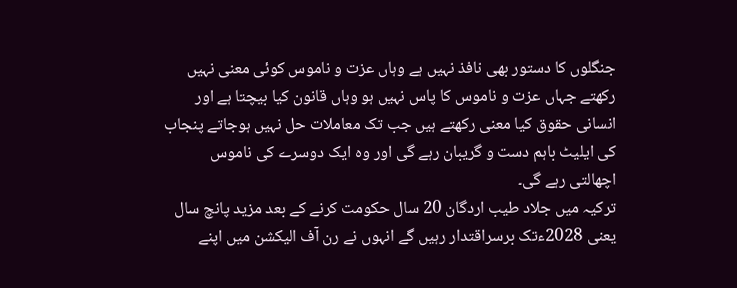جنگلوں کا دستور بھی نافذ نہیں ہے وہاں عزت و ناموس کوئی معنی نہیں رکھتے جہاں عزت و ناموس کا پاس نہیں ہو وہاں قانون کیا بیچتا ہے اور انسانی حقوق کیا معنی رکھتے ہیں جب تک معاملات حل نہیں ہوجاتے پنجاب کی ایلیٹ باہم دست و گریبان رہے گی اور وہ ایک دوسرے کی ناموس اچھالتی رہے گی۔
ترکیہ میں جلاد طیب اردگان 20 سال حکومت کرنے کے بعد مزید پانچ سال یعنی 2028ءتک برسراقتدار رہیں گے انہوں نے رن آف الیکشن میں اپنے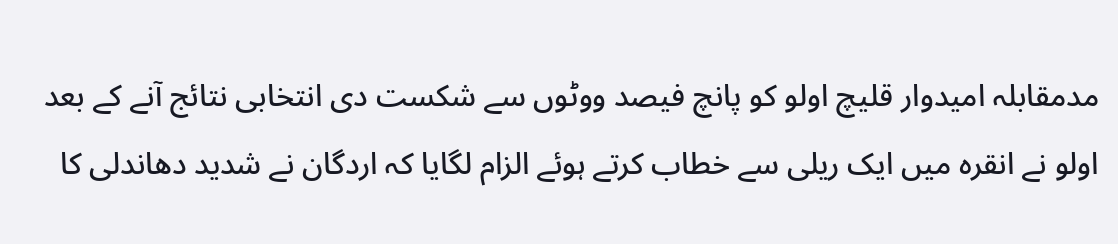مدمقابلہ امیدوار قلیچ اولو کو پانچ فیصد ووٹوں سے شکست دی انتخابی نتائج آنے کے بعد اولو نے انقرہ میں ایک ریلی سے خطاب کرتے ہوئے الزام لگایا کہ اردگان نے شدید دھاندلی کا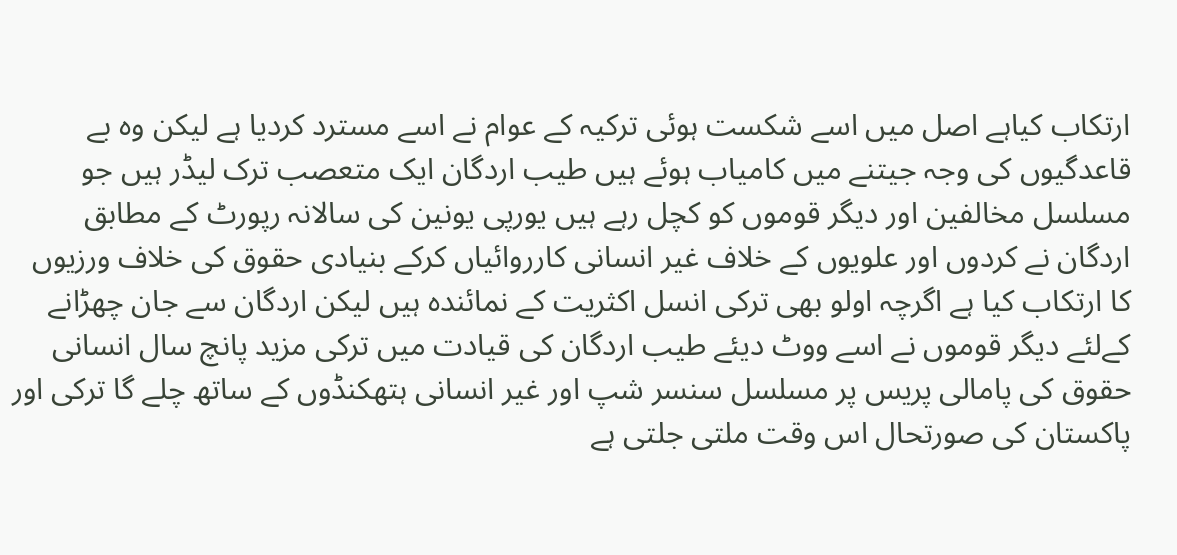ارتکاب کیاہے اصل میں اسے شکست ہوئی ترکیہ کے عوام نے اسے مسترد کردیا ہے لیکن وہ بے قاعدگیوں کی وجہ جیتنے میں کامیاب ہوئے ہیں طیب اردگان ایک متعصب ترک لیڈر ہیں جو مسلسل مخالفین اور دیگر قوموں کو کچل رہے ہیں یورپی یونین کی سالانہ رپورٹ کے مطابق اردگان نے کردوں اور علویوں کے خلاف غیر انسانی کارروائیاں کرکے بنیادی حقوق کی خلاف ورزیوں کا ارتکاب کیا ہے اگرچہ اولو بھی ترکی انسل اکثریت کے نمائندہ ہیں لیکن اردگان سے جان چھڑانے کےلئے دیگر قوموں نے اسے ووٹ دیئے طیب اردگان کی قیادت میں ترکی مزید پانچ سال انسانی حقوق کی پامالی پریس پر مسلسل سنسر شپ اور غیر انسانی ہتھکنڈوں کے ساتھ چلے گا ترکی اور پاکستان کی صورتحال اس وقت ملتی جلتی ہے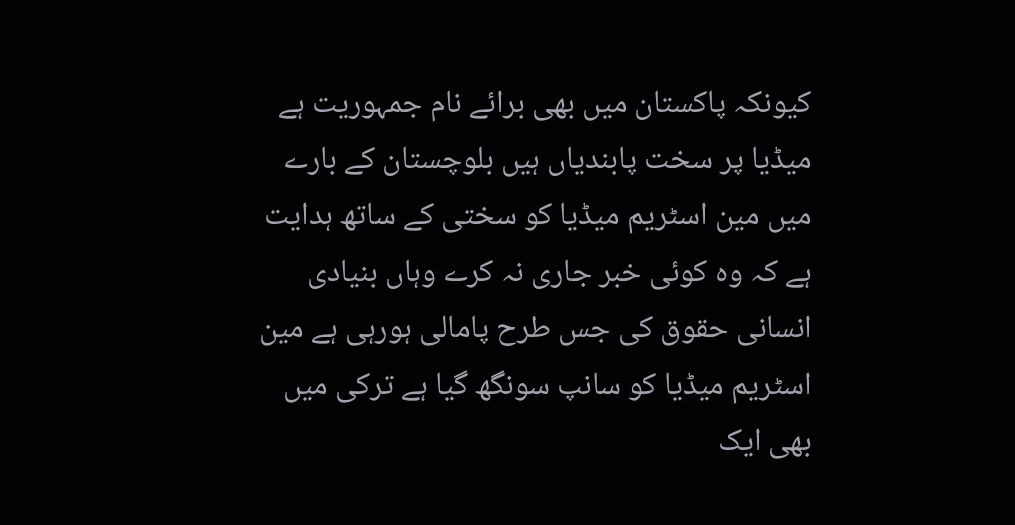کیونکہ پاکستان میں بھی برائے نام جمہوریت ہے میڈیا پر سخت پابندیاں ہیں بلوچستان کے بارے میں مین اسٹریم میڈیا کو سختی کے ساتھ ہدایت ہے کہ وہ کوئی خبر جاری نہ کرے وہاں بنیادی انسانی حقوق کی جس طرح پامالی ہورہی ہے مین اسٹریم میڈیا کو سانپ سونگھ گیا ہے ترکی میں بھی ایک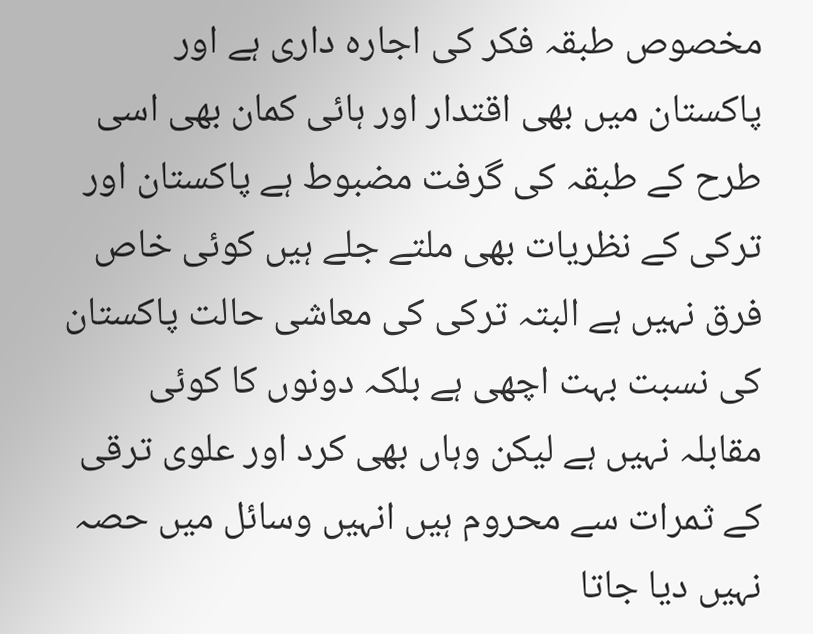مخصوص طبقہ فکر کی اجارہ داری ہے اور پاکستان میں بھی اقتدار اور ہائی کمان بھی اسی طرح کے طبقہ کی گرفت مضبوط ہے پاکستان اور ترکی کے نظریات بھی ملتے جلے ہیں کوئی خاص فرق نہیں ہے البتہ ترکی کی معاشی حالت پاکستان کی نسبت بہت اچھی ہے بلکہ دونوں کا کوئی مقابلہ نہیں ہے لیکن وہاں بھی کرد اور علوی ترقی کے ثمرات سے محروم ہیں انہیں وسائل میں حصہ نہیں دیا جاتا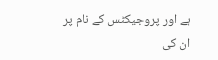ہے اور پروجیکٹس کے نام پر ان کی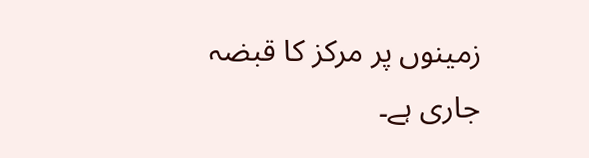زمینوں پر مرکز کا قبضہ جاری ہے۔